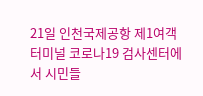21일 인천국제공항 제1여객터미널 코로나19 검사센터에서 시민들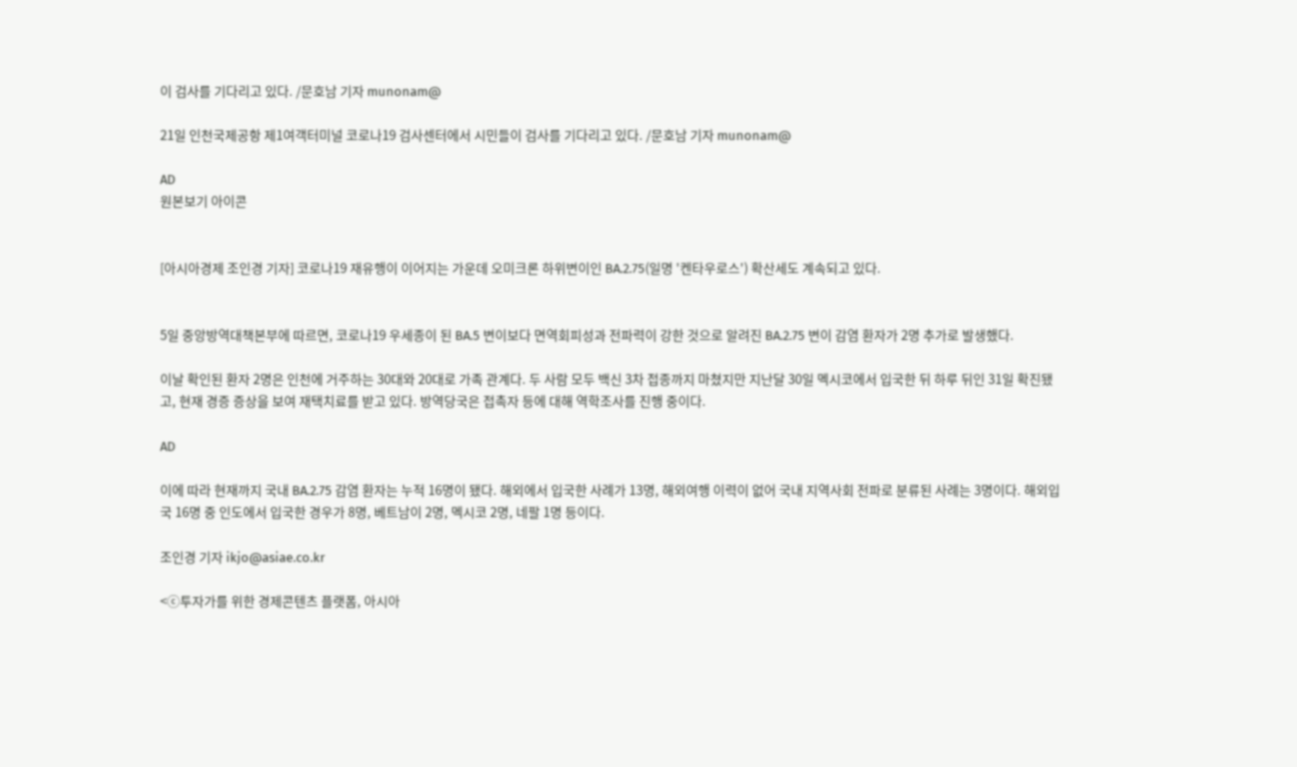이 검사를 기다리고 있다. /문호남 기자 munonam@

21일 인천국제공항 제1여객터미널 코로나19 검사센터에서 시민들이 검사를 기다리고 있다. /문호남 기자 munonam@

AD
원본보기 아이콘


[아시아경제 조인경 기자] 코로나19 재유행이 이어지는 가운데 오미크론 하위변이인 BA.2.75(일명 '켄타우로스') 확산세도 계속되고 있다.


5일 중앙방역대책본부에 따르면, 코로나19 우세종이 된 BA.5 변이보다 면역회피성과 전파력이 강한 것으로 알려진 BA.2.75 변이 감염 환자가 2명 추가로 발생했다.

이날 확인된 환자 2명은 인천에 거주하는 30대와 20대로 가족 관계다. 두 사람 모두 백신 3차 접종까지 마쳤지만 지난달 30일 멕시코에서 입국한 뒤 하루 뒤인 31일 확진됐고, 현재 경증 증상을 보여 재택치료를 받고 있다. 방역당국은 접촉자 등에 대해 역학조사를 진행 중이다.

AD

이에 따라 현재까지 국내 BA.2.75 감염 환자는 누적 16명이 됐다. 해외에서 입국한 사례가 13명, 해외여행 이력이 없어 국내 지역사회 전파로 분류된 사례는 3명이다. 해외입국 16명 중 인도에서 입국한 경우가 8명, 베트남이 2명, 멕시코 2명, 네팔 1명 등이다.

조인경 기자 ikjo@asiae.co.kr

<ⓒ투자가를 위한 경제콘텐츠 플랫폼, 아시아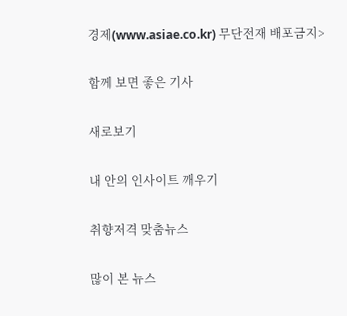경제(www.asiae.co.kr) 무단전재 배포금지>

함께 보면 좋은 기사

새로보기

내 안의 인사이트 깨우기

취향저격 맞춤뉴스

많이 본 뉴스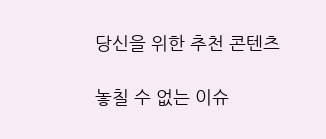당신을 위한 추천 콘텐츠

놓칠 수 없는 이슈